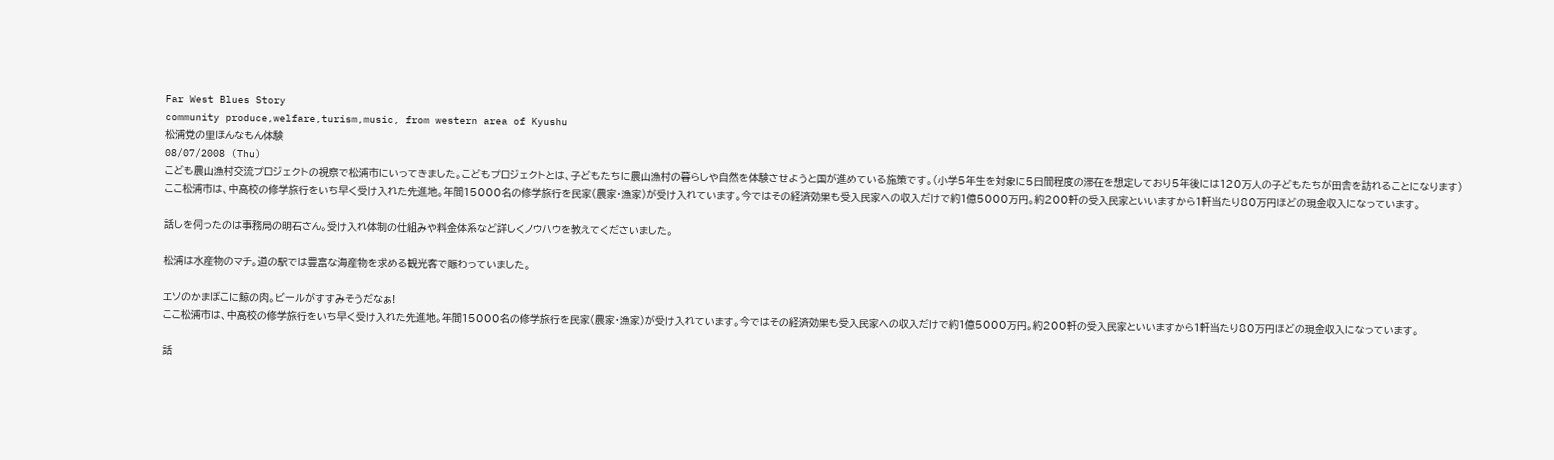Far West Blues Story
community produce,welfare,turism,music, from western area of Kyushu
松浦党の里ほんなもん体験
08/07/2008 (Thu)
こども農山漁村交流プロジェクトの視察で松浦市にいってきました。こどもプロジェクトとは、子どもたちに農山漁村の暮らしや自然を体験させようと国が進めている施策です。(小学5年生を対象に5日間程度の滞在を想定しており5年後には120万人の子どもたちが田舎を訪れることになります)
ここ松浦市は、中高校の修学旅行をいち早く受け入れた先進地。年間15000名の修学旅行を民家(農家・漁家)が受け入れています。今ではその経済効果も受入民家への収入だけで約1億5000万円。約200軒の受入民家といいますから1軒当たり80万円ほどの現金収入になっています。

話しを伺ったのは事務局の明石さん。受け入れ体制の仕組みや料金体系など詳しくノウハウを教えてくださいました。

松浦は水産物のマチ。道の駅では豊富な海産物を求める観光客で賑わっていました。

エソのかまぼこに鯨の肉。ビールがすすみそうだなぁ!
ここ松浦市は、中高校の修学旅行をいち早く受け入れた先進地。年間15000名の修学旅行を民家(農家・漁家)が受け入れています。今ではその経済効果も受入民家への収入だけで約1億5000万円。約200軒の受入民家といいますから1軒当たり80万円ほどの現金収入になっています。

話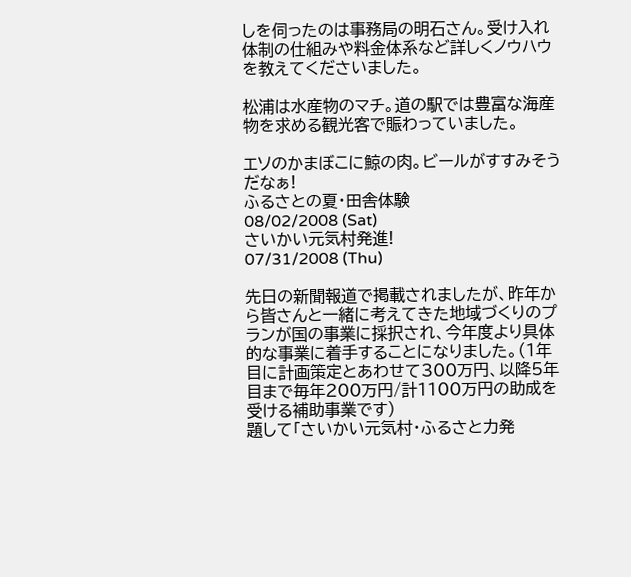しを伺ったのは事務局の明石さん。受け入れ体制の仕組みや料金体系など詳しくノウハウを教えてくださいました。

松浦は水産物のマチ。道の駅では豊富な海産物を求める観光客で賑わっていました。

エソのかまぼこに鯨の肉。ビールがすすみそうだなぁ!
ふるさとの夏・田舎体験
08/02/2008 (Sat)
さいかい元気村発進!
07/31/2008 (Thu)

先日の新聞報道で掲載されましたが、昨年から皆さんと一緒に考えてきた地域づくりのプランが国の事業に採択され、今年度より具体的な事業に着手することになりました。(1年目に計画策定とあわせて300万円、以降5年目まで毎年200万円/計1100万円の助成を受ける補助事業です)
題して「さいかい元気村・ふるさと力発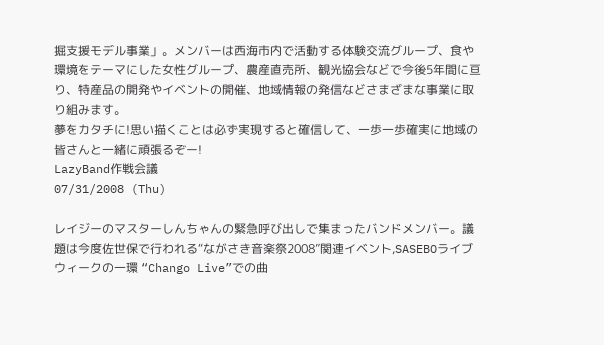掘支援モデル事業」。メンバーは西海市内で活動する体験交流グループ、食や環境をテーマにした女性グループ、農産直売所、観光協会などで今後5年間に亘り、特産品の開発やイベントの開催、地域情報の発信などさまざまな事業に取り組みます。
夢をカタチに!思い描くことは必ず実現すると確信して、一歩一歩確実に地域の皆さんと一緒に頑張るぞー!
LazyBand作戦会議
07/31/2008 (Thu)

レイジーのマスターしんちゃんの緊急呼び出しで集まったバンドメンバー。議題は今度佐世保で行われる“ながさき音楽祭2008”関連イベント,SASEBOライブウィークの一環 “Chango Live”での曲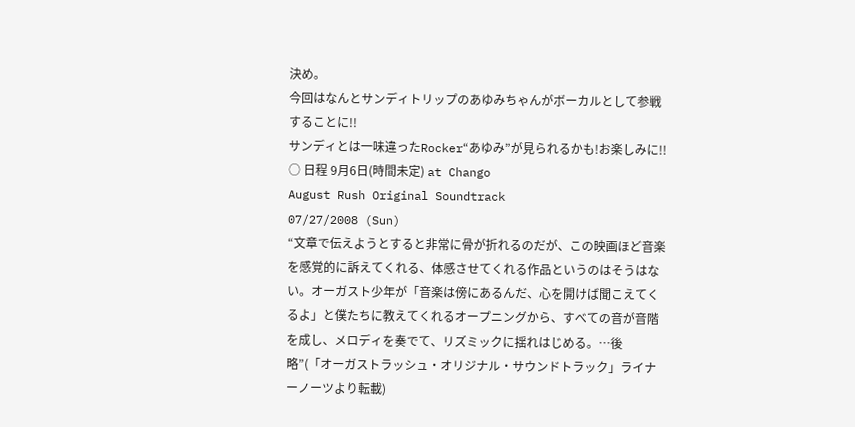決め。
今回はなんとサンディトリップのあゆみちゃんがボーカルとして参戦することに!!
サンディとは一味違ったRocker“あゆみ”が見られるかも!お楽しみに!!
○ 日程 9月6日(時間未定) at Chango
August Rush Original Soundtrack
07/27/2008 (Sun)
“文章で伝えようとすると非常に骨が折れるのだが、この映画ほど音楽を感覚的に訴えてくれる、体感させてくれる作品というのはそうはない。オーガスト少年が「音楽は傍にあるんだ、心を開けば聞こえてくるよ」と僕たちに教えてくれるオープニングから、すべての音が音階を成し、メロディを奏でて、リズミックに揺れはじめる。…後略”(「オーガストラッシュ・オリジナル・サウンドトラック」ライナーノーツより転載)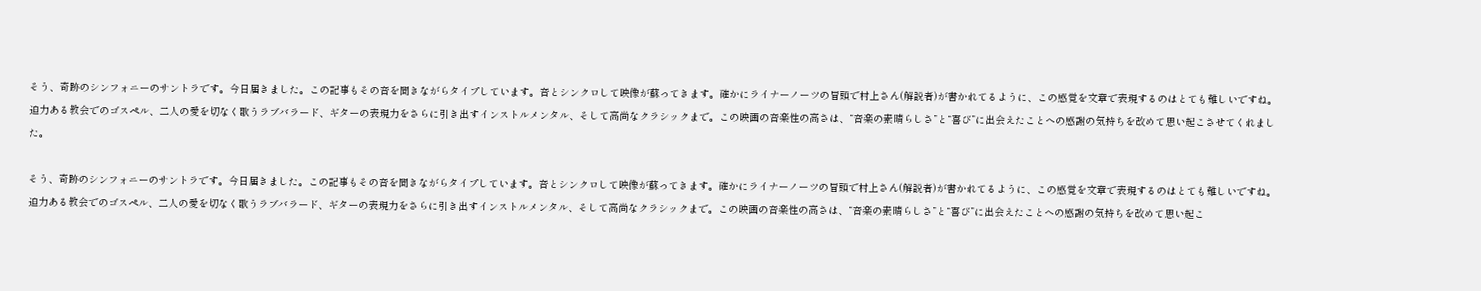そう、奇跡のシンフォニーのサントラです。今日届きました。この記事もその音を聞きながらタイプしています。音とシンクロして映像が蘇ってきます。確かにライナーノーツの冒頭で村上さん(解説者)が書かれてるように、この感覚を文章で表現するのはとても難しいですね。
迫力ある教会でのゴスペル、二人の愛を切なく歌うラブバラード、ギターの表現力をさらに引き出すインストルメンタル、そして高尚なクラシックまで。この映画の音楽性の高さは、“音楽の素晴らしさ”と“喜び”に出会えたことへの感謝の気持ちを改めて思い起こさせてくれました。

そう、奇跡のシンフォニーのサントラです。今日届きました。この記事もその音を聞きながらタイプしています。音とシンクロして映像が蘇ってきます。確かにライナーノーツの冒頭で村上さん(解説者)が書かれてるように、この感覚を文章で表現するのはとても難しいですね。
迫力ある教会でのゴスペル、二人の愛を切なく歌うラブバラード、ギターの表現力をさらに引き出すインストルメンタル、そして高尚なクラシックまで。この映画の音楽性の高さは、“音楽の素晴らしさ”と“喜び”に出会えたことへの感謝の気持ちを改めて思い起こ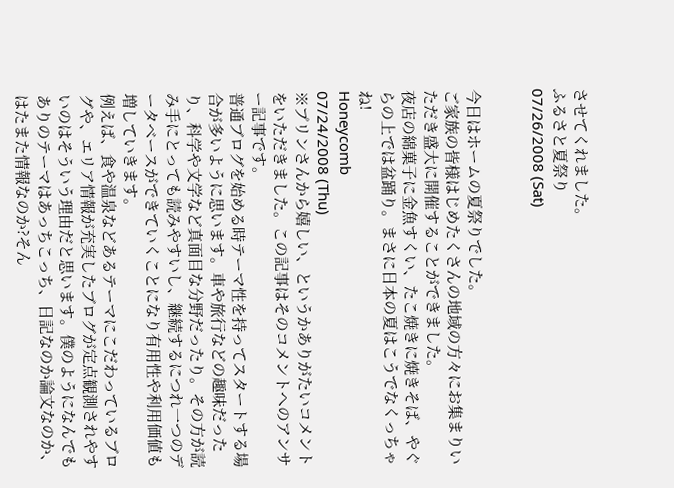させてくれました。
ふるさと夏祭り
07/26/2008 (Sat)


今日はホームの夏祭りでした。
ご家族の皆様はじめたくさんの地域の方々にお集まりいただき盛大に開催することができました。
夜店の綿菓子に金魚すくい、たこ焼きに焼きそば、やぐらの上では盆踊り。まさに日本の夏はこうでなくっちゃね!
Honeycomb
07/24/2008 (Thu)
※プリンさんから嬉しい、というかありがたいコメントをいただきました。この記事はそのコメントへのアンサー記事です。
普通ブログを始める時テーマ性を持ってスタートする場合が多いように思います。車や旅行などの趣味だったり、科学や文学など真面目な分野だったり。その方が読み手にとっても読みやすいし、継続するにつれ一つのデータベースができていくことになり有用性や利用価値も増していきます。
例えば、食や温泉などあるテーマにこだわっているブログや、エリア情報が充実したブログが定点観測されやすいのはそういう理由だと思います。僕のようになんでもありのテーマはあっちこっち、日記なのか論文なのか、はたまた情報なのか?そん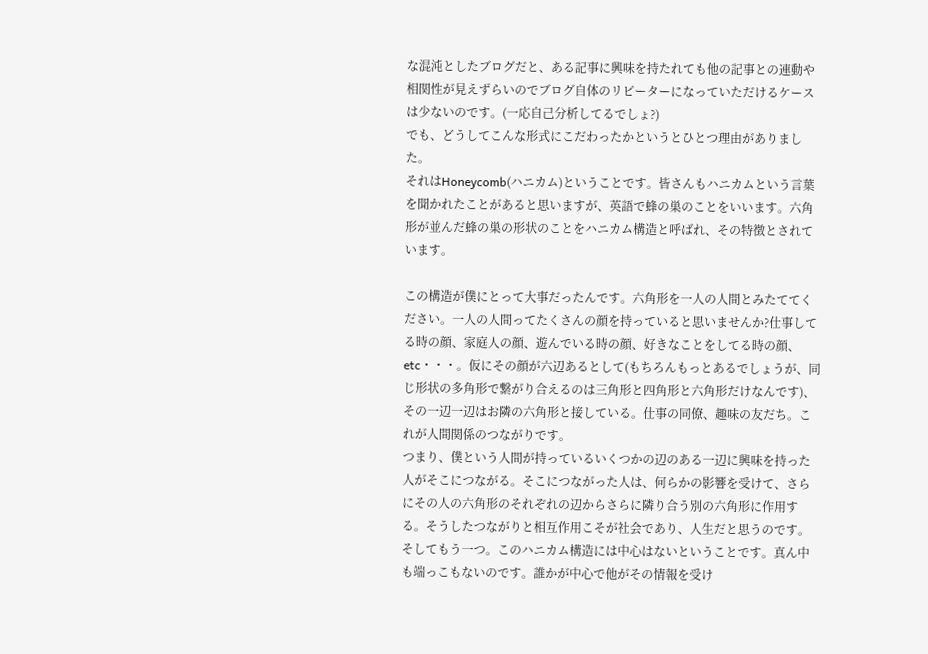な混沌としたブログだと、ある記事に興味を持たれても他の記事との連動や相関性が見えずらいのでブログ自体のリピーターになっていただけるケースは少ないのです。(一応自己分析してるでしょ?)
でも、どうしてこんな形式にこだわったかというとひとつ理由がありました。
それはHoneycomb(ハニカム)ということです。皆さんもハニカムという言葉を聞かれたことがあると思いますが、英語で蜂の巣のことをいいます。六角形が並んだ蜂の巣の形状のことをハニカム構造と呼ばれ、その特徴とされています。

この構造が僕にとって大事だったんです。六角形を一人の人間とみたててください。一人の人間ってたくさんの顔を持っていると思いませんか?仕事してる時の顔、家庭人の顔、遊んでいる時の顔、好きなことをしてる時の顔、etc・・・。仮にその顔が六辺あるとして(もちろんもっとあるでしょうが、同じ形状の多角形で繋がり合えるのは三角形と四角形と六角形だけなんです)、その一辺一辺はお隣の六角形と接している。仕事の同僚、趣味の友だち。これが人間関係のつながりです。
つまり、僕という人間が持っているいくつかの辺のある一辺に興味を持った人がそこにつながる。そこにつながった人は、何らかの影響を受けて、さらにその人の六角形のそれぞれの辺からさらに隣り合う別の六角形に作用する。そうしたつながりと相互作用こそが社会であり、人生だと思うのです。
そしてもう一つ。このハニカム構造には中心はないということです。真ん中も端っこもないのです。誰かが中心で他がその情報を受け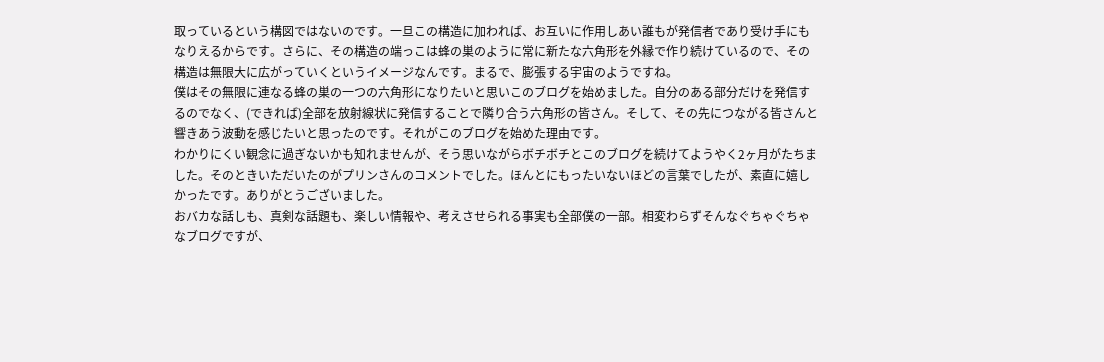取っているという構図ではないのです。一旦この構造に加われば、お互いに作用しあい誰もが発信者であり受け手にもなりえるからです。さらに、その構造の端っこは蜂の巣のように常に新たな六角形を外縁で作り続けているので、その構造は無限大に広がっていくというイメージなんです。まるで、膨張する宇宙のようですね。
僕はその無限に連なる蜂の巣の一つの六角形になりたいと思いこのブログを始めました。自分のある部分だけを発信するのでなく、(できれば)全部を放射線状に発信することで隣り合う六角形の皆さん。そして、その先につながる皆さんと響きあう波動を感じたいと思ったのです。それがこのブログを始めた理由です。
わかりにくい観念に過ぎないかも知れませんが、そう思いながらボチボチとこのブログを続けてようやく2ヶ月がたちました。そのときいただいたのがプリンさんのコメントでした。ほんとにもったいないほどの言葉でしたが、素直に嬉しかったです。ありがとうございました。
おバカな話しも、真剣な話題も、楽しい情報や、考えさせられる事実も全部僕の一部。相変わらずそんなぐちゃぐちゃなブログですが、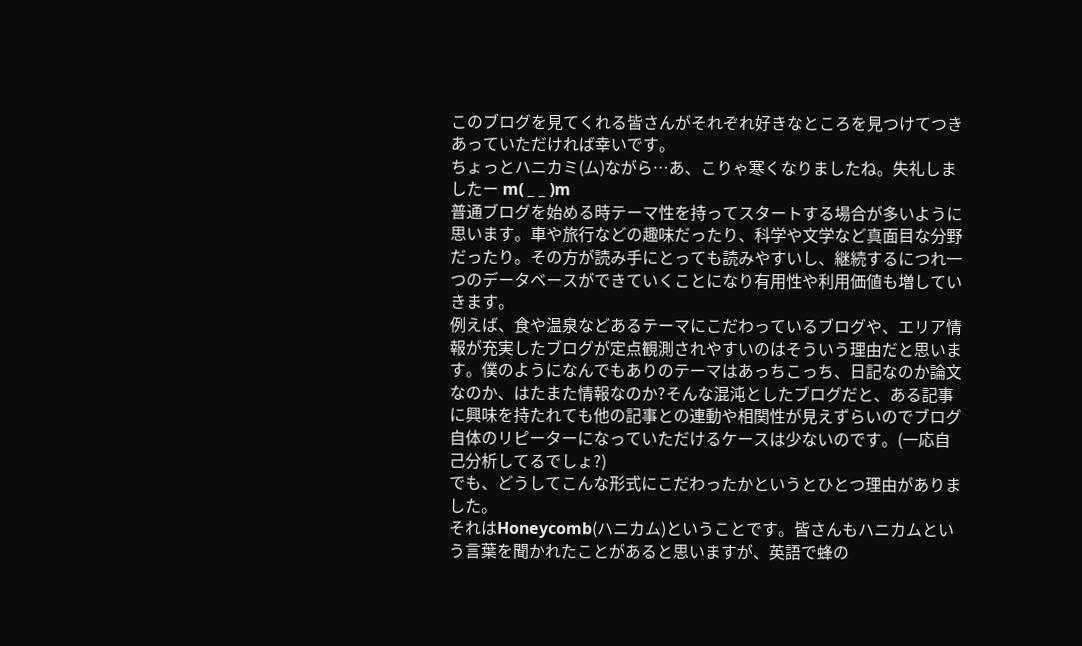このブログを見てくれる皆さんがそれぞれ好きなところを見つけてつきあっていただければ幸いです。
ちょっとハニカミ(ム)ながら…あ、こりゃ寒くなりましたね。失礼しましたー m( _ _ )m
普通ブログを始める時テーマ性を持ってスタートする場合が多いように思います。車や旅行などの趣味だったり、科学や文学など真面目な分野だったり。その方が読み手にとっても読みやすいし、継続するにつれ一つのデータベースができていくことになり有用性や利用価値も増していきます。
例えば、食や温泉などあるテーマにこだわっているブログや、エリア情報が充実したブログが定点観測されやすいのはそういう理由だと思います。僕のようになんでもありのテーマはあっちこっち、日記なのか論文なのか、はたまた情報なのか?そんな混沌としたブログだと、ある記事に興味を持たれても他の記事との連動や相関性が見えずらいのでブログ自体のリピーターになっていただけるケースは少ないのです。(一応自己分析してるでしょ?)
でも、どうしてこんな形式にこだわったかというとひとつ理由がありました。
それはHoneycomb(ハニカム)ということです。皆さんもハニカムという言葉を聞かれたことがあると思いますが、英語で蜂の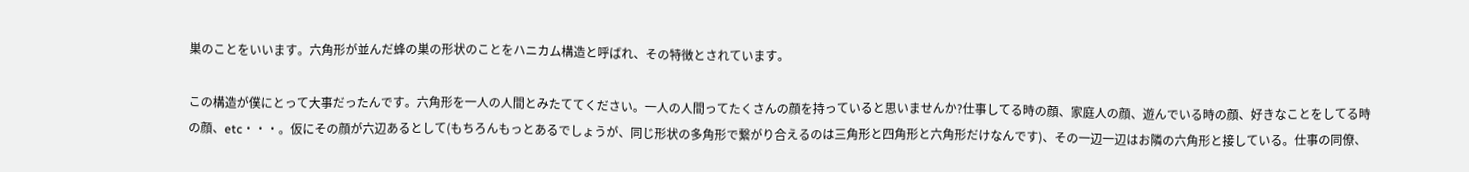巣のことをいいます。六角形が並んだ蜂の巣の形状のことをハニカム構造と呼ばれ、その特徴とされています。

この構造が僕にとって大事だったんです。六角形を一人の人間とみたててください。一人の人間ってたくさんの顔を持っていると思いませんか?仕事してる時の顔、家庭人の顔、遊んでいる時の顔、好きなことをしてる時の顔、etc・・・。仮にその顔が六辺あるとして(もちろんもっとあるでしょうが、同じ形状の多角形で繋がり合えるのは三角形と四角形と六角形だけなんです)、その一辺一辺はお隣の六角形と接している。仕事の同僚、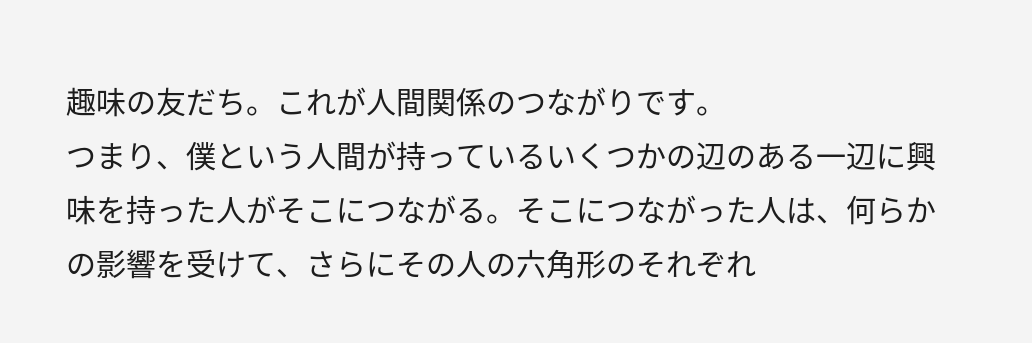趣味の友だち。これが人間関係のつながりです。
つまり、僕という人間が持っているいくつかの辺のある一辺に興味を持った人がそこにつながる。そこにつながった人は、何らかの影響を受けて、さらにその人の六角形のそれぞれ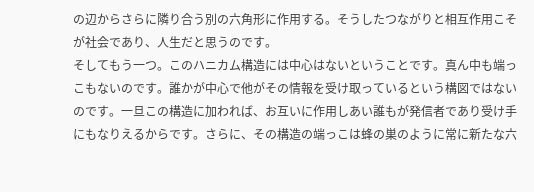の辺からさらに隣り合う別の六角形に作用する。そうしたつながりと相互作用こそが社会であり、人生だと思うのです。
そしてもう一つ。このハニカム構造には中心はないということです。真ん中も端っこもないのです。誰かが中心で他がその情報を受け取っているという構図ではないのです。一旦この構造に加われば、お互いに作用しあい誰もが発信者であり受け手にもなりえるからです。さらに、その構造の端っこは蜂の巣のように常に新たな六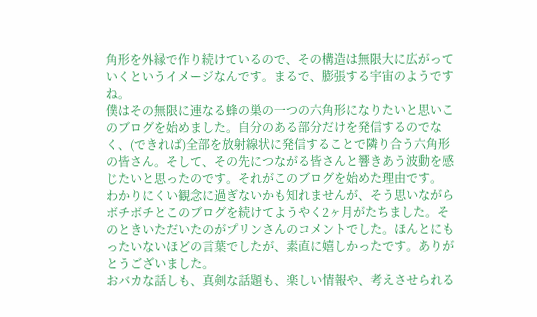角形を外縁で作り続けているので、その構造は無限大に広がっていくというイメージなんです。まるで、膨張する宇宙のようですね。
僕はその無限に連なる蜂の巣の一つの六角形になりたいと思いこのブログを始めました。自分のある部分だけを発信するのでなく、(できれば)全部を放射線状に発信することで隣り合う六角形の皆さん。そして、その先につながる皆さんと響きあう波動を感じたいと思ったのです。それがこのブログを始めた理由です。
わかりにくい観念に過ぎないかも知れませんが、そう思いながらボチボチとこのブログを続けてようやく2ヶ月がたちました。そのときいただいたのがプリンさんのコメントでした。ほんとにもったいないほどの言葉でしたが、素直に嬉しかったです。ありがとうございました。
おバカな話しも、真剣な話題も、楽しい情報や、考えさせられる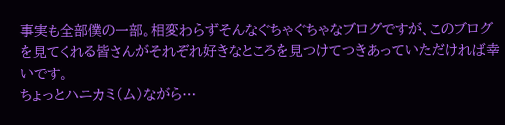事実も全部僕の一部。相変わらずそんなぐちゃぐちゃなブログですが、このブログを見てくれる皆さんがそれぞれ好きなところを見つけてつきあっていただければ幸いです。
ちょっとハニカミ(ム)ながら…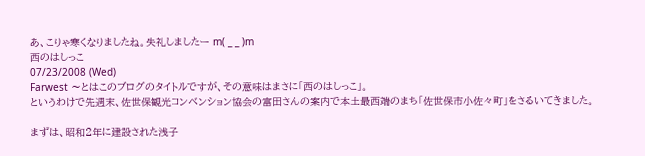あ、こりゃ寒くなりましたね。失礼しましたー m( _ _ )m
西のはしっこ
07/23/2008 (Wed)
Farwest 〜とはこのブログのタイトルですが、その意味はまさに「西のはしっこ」。
というわけで先週末、佐世保観光コンベンション協会の富田さんの案内で本土最西端のまち「佐世保市小佐々町」をさるいてきました。

まずは、昭和2年に建設された浅子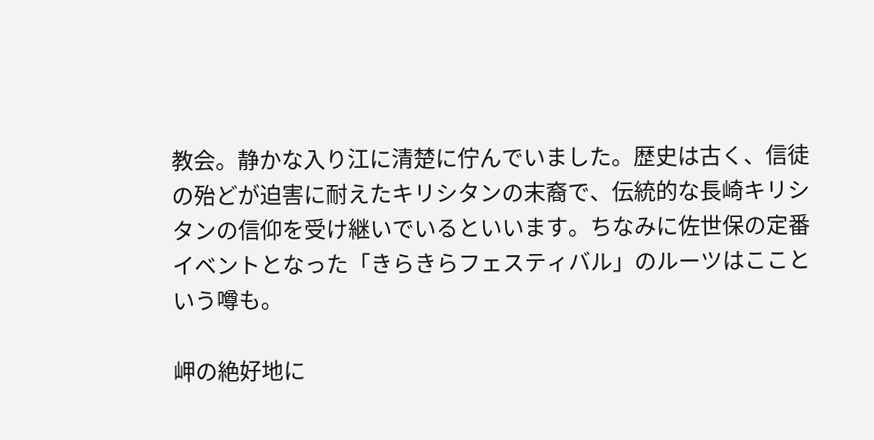教会。静かな入り江に清楚に佇んでいました。歴史は古く、信徒の殆どが迫害に耐えたキリシタンの末裔で、伝統的な長崎キリシタンの信仰を受け継いでいるといいます。ちなみに佐世保の定番イベントとなった「きらきらフェスティバル」のルーツはここという噂も。

岬の絶好地に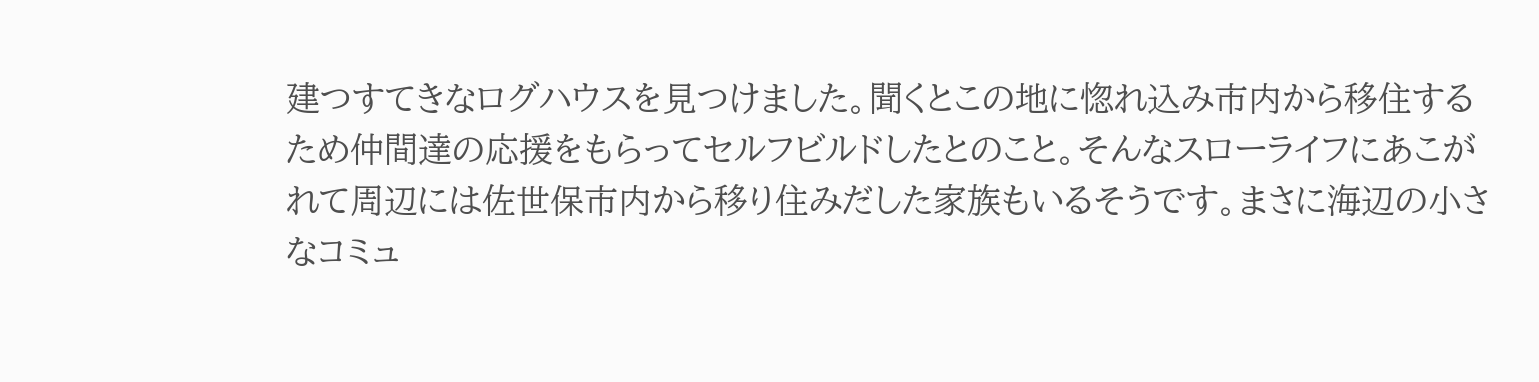建つすてきなログハウスを見つけました。聞くとこの地に惚れ込み市内から移住するため仲間達の応援をもらってセルフビルドしたとのこと。そんなスローライフにあこがれて周辺には佐世保市内から移り住みだした家族もいるそうです。まさに海辺の小さなコミュ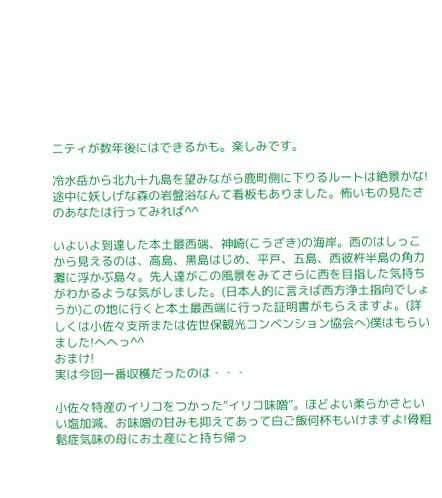ニティが数年後にはできるかも。楽しみです。

冷水岳から北九十九島を望みながら鹿町側に下りるルートは絶景かな!途中に妖しげな森の岩盤浴なんて看板もありました。怖いもの見たさのあなたは行ってみれば^^

いよいよ到達した本土最西端、神崎(こうざき)の海岸。西のはしっこから見えるのは、高島、黒島はじめ、平戸、五島、西彼杵半島の角力灘に浮かぶ島々。先人達がこの風景をみてさらに西を目指した気持ちがわかるような気がしました。(日本人的に言えば西方浄土指向でしょうか)この地に行くと本土最西端に行った証明書がもらえますよ。(詳しくは小佐々支所または佐世保観光コンベンション協会へ)僕はもらいました!へへっ^^
おまけ!
実は今回一番収穫だったのは・・・

小佐々特産のイリコをつかった“イリコ味噌”。ほどよい柔らかさといい塩加減、お味噌の甘みも抑えてあって白ご飯何杯もいけますよ!骨粗鬆症気味の母にお土産にと持ち帰っ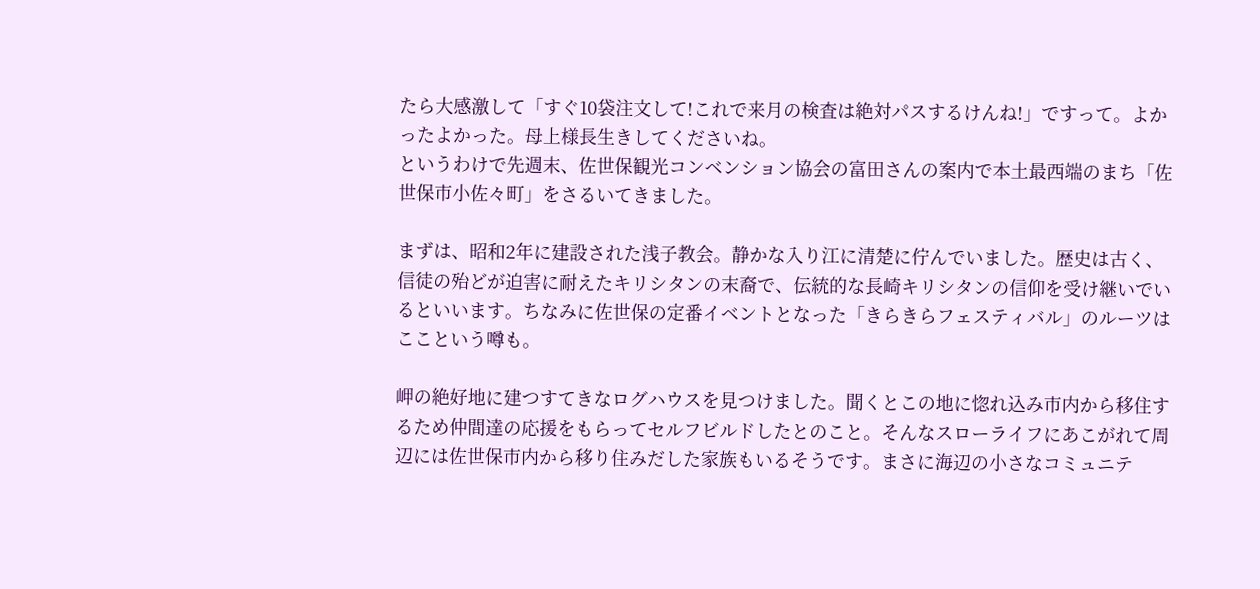たら大感激して「すぐ10袋注文して!これで来月の検査は絶対パスするけんね!」ですって。よかったよかった。母上様長生きしてくださいね。
というわけで先週末、佐世保観光コンベンション協会の富田さんの案内で本土最西端のまち「佐世保市小佐々町」をさるいてきました。

まずは、昭和2年に建設された浅子教会。静かな入り江に清楚に佇んでいました。歴史は古く、信徒の殆どが迫害に耐えたキリシタンの末裔で、伝統的な長崎キリシタンの信仰を受け継いでいるといいます。ちなみに佐世保の定番イベントとなった「きらきらフェスティバル」のルーツはここという噂も。

岬の絶好地に建つすてきなログハウスを見つけました。聞くとこの地に惚れ込み市内から移住するため仲間達の応援をもらってセルフビルドしたとのこと。そんなスローライフにあこがれて周辺には佐世保市内から移り住みだした家族もいるそうです。まさに海辺の小さなコミュニテ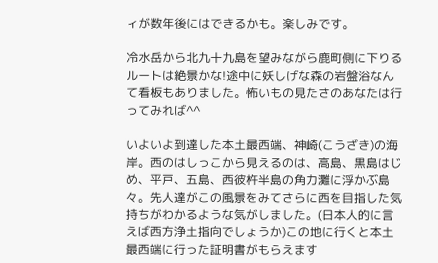ィが数年後にはできるかも。楽しみです。

冷水岳から北九十九島を望みながら鹿町側に下りるルートは絶景かな!途中に妖しげな森の岩盤浴なんて看板もありました。怖いもの見たさのあなたは行ってみれば^^

いよいよ到達した本土最西端、神崎(こうざき)の海岸。西のはしっこから見えるのは、高島、黒島はじめ、平戸、五島、西彼杵半島の角力灘に浮かぶ島々。先人達がこの風景をみてさらに西を目指した気持ちがわかるような気がしました。(日本人的に言えば西方浄土指向でしょうか)この地に行くと本土最西端に行った証明書がもらえます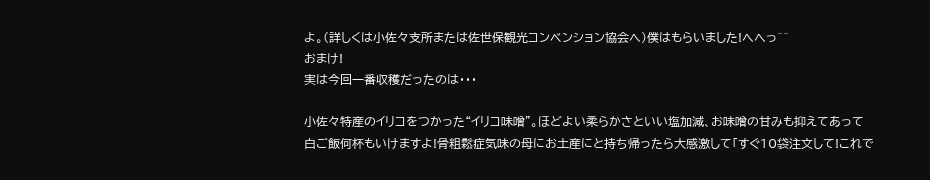よ。(詳しくは小佐々支所または佐世保観光コンベンション協会へ)僕はもらいました!へへっ^^
おまけ!
実は今回一番収穫だったのは・・・

小佐々特産のイリコをつかった“イリコ味噌”。ほどよい柔らかさといい塩加減、お味噌の甘みも抑えてあって白ご飯何杯もいけますよ!骨粗鬆症気味の母にお土産にと持ち帰ったら大感激して「すぐ10袋注文して!これで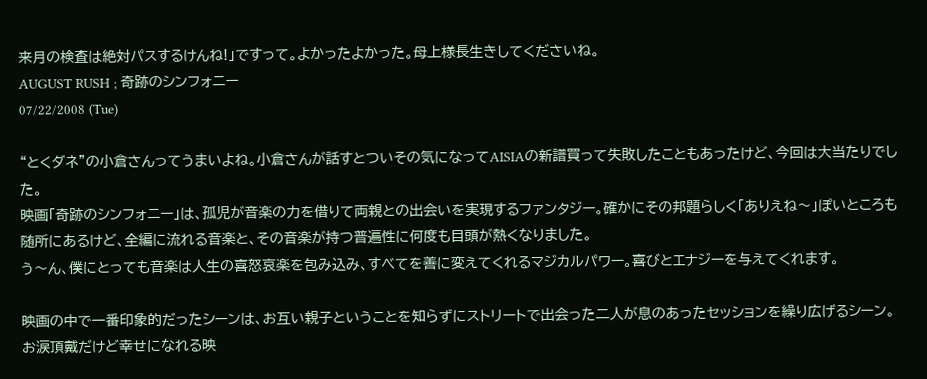来月の検査は絶対パスするけんね!」ですって。よかったよかった。母上様長生きしてくださいね。
AUGUST RUSH ; 奇跡のシンフォニー
07/22/2008 (Tue)

“とくダネ”の小倉さんってうまいよね。小倉さんが話すとついその気になってAISIAの新譜買って失敗したこともあったけど、今回は大当たりでした。
映画「奇跡のシンフォニー」は、孤児が音楽の力を借りて両親との出会いを実現するファンタジー。確かにその邦題らしく「ありえね〜」ぽいところも随所にあるけど、全編に流れる音楽と、その音楽が持つ普遍性に何度も目頭が熱くなりました。
う〜ん、僕にとっても音楽は人生の喜怒哀楽を包み込み、すべてを善に変えてくれるマジカルパワー。喜びとエナジーを与えてくれます。

映画の中で一番印象的だったシーンは、お互い親子ということを知らずにストリートで出会った二人が息のあったセッションを繰り広げるシーン。
お涙頂戴だけど幸せになれる映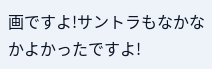画ですよ!サントラもなかなかよかったですよ!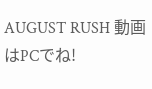AUGUST RUSH 動画はPCでね!